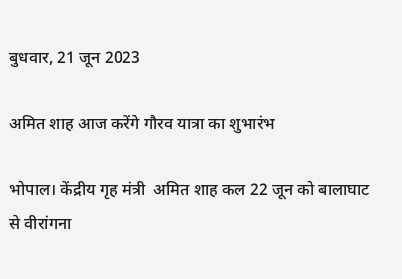बुधवार, 21 जून 2023

अमित शाह आज करेंगे गौरव यात्रा का शुभारंभ

भोपाल। केंद्रीय गृह मंत्री  अमित शाह कल 22 जून को बालाघाट से वीरांगना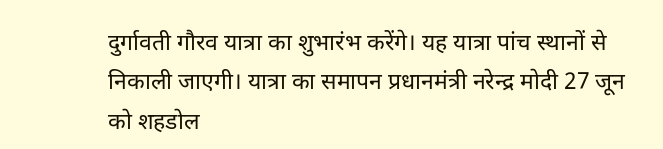दुर्गावती गौरव यात्रा का शुभारंभ करेंगे। यह यात्रा पांच स्थानों से निकाली जाएगी। यात्रा का समापन प्रधानमंत्री नरेन्द्र मोदी 27 जून को शहडोल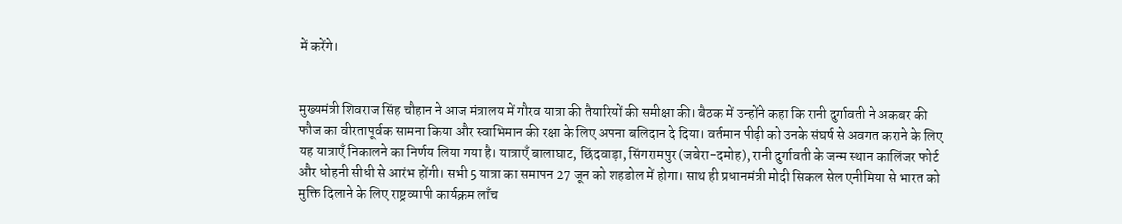में करेंगे।


मुख्यमंत्री शिवराज सिंह चौहान ने आज मंत्रालय में गौरव यात्रा की तैयारियों की समीक्षा की। बैठक में उन्होंने कहा कि रानी दुर्गावती ने अकबर की फौज का वीरतापूर्वक सामना किया और स्वाभिमान की रक्षा के लिए अपना बलिदान दे दिया। वर्तमान पीढ़ी को उनके संघर्ष से अवगत कराने के लिए यह यात्राएँ निकालने का निर्णय लिया गया है। यात्राएँ बालाघाट, छिंदवाड़ा, सिंगरामपुर (जबेरा-दमोह), रानी दुर्गावती के जन्म स्थान कालिंजर फोर्ट और धोहनी सीधी से आरंभ होंगी। सभी 5 यात्रा का समापन 27 जून को शहडोल में होगा। साथ ही प्रधानमंत्री मोदी सिकल सेल एनीमिया से भारत को मुक्ति दिलाने के लिए राष्ट्रव्यापी कार्यक्रम लाँच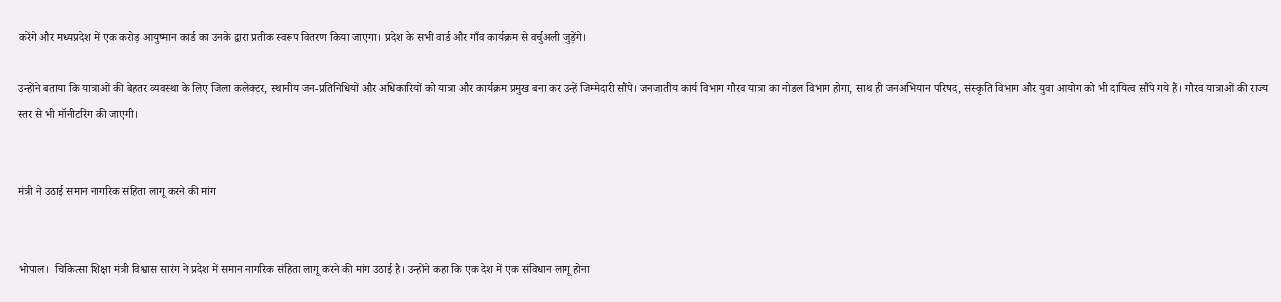करेंगे और मध्यप्रदेश में एक करोड़ आयुष्मान कार्ड का उनके द्वारा प्रतीक स्वरूप वितरण किया जाएगा। प्रदेश के सभी वार्ड और गाँव कार्यक्रम से वर्चुअली जुड़ेंगे।

उन्होंने बताया कि यात्राओं की बेहतर व्यवस्था के लिए जिला कलेक्टर, स्थानीय जन-प्रतिनिधियों और अधिकारियों को यात्रा और कार्यक्रम प्रमुख बना कर उन्हें जिम्मेदारी सौंपे। जनजातीय कार्य विभाग गौरव यात्रा का नोडल विभाग होगा, साथ ही जनअभियान परिषद, संस्कृति विभाग और युवा आयोग को भी दायित्व सौंपे गये हैं। गौरव यात्राओं की राज्य स्तर से भी मॉनीटरिंग की जाएगी।


मंत्री ने उठाई समान नागरिक संहिता लागू करने की मांग


भोपाल।  चिकित्सा शिक्षा मंत्री विश्वास सारंग ने प्रदेश में समान नागरिक संहिता लागू करने की मांग उठाई है। उन्होंने कहा कि एक देश में एक संविधान लागू होना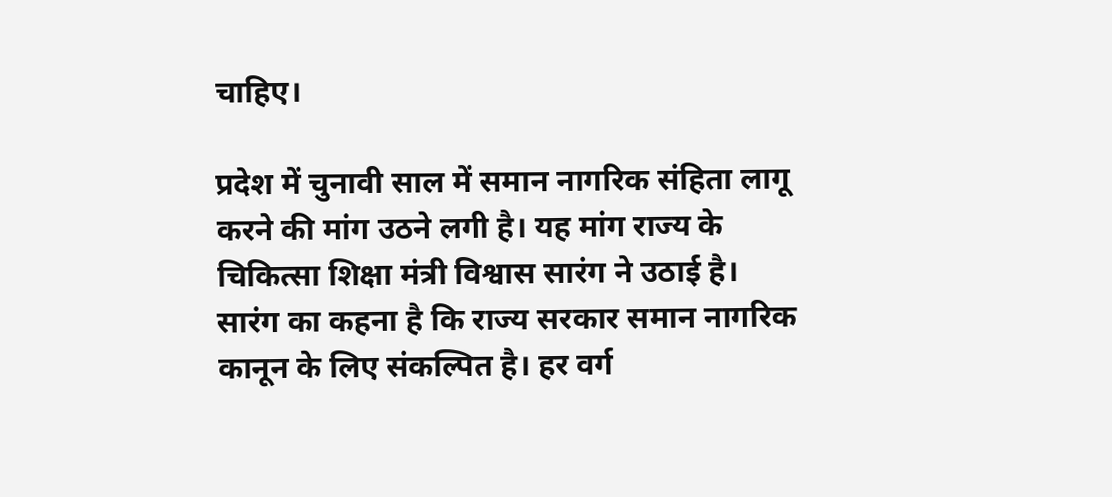चाहिए।

प्रदेश में चुनावी साल में समान नागरिक संहिता लागू करने की मांग उठने लगी है। यह मांग राज्य के चिकित्सा शिक्षा मंत्री विश्वास सारंग ने उठाई है। सारंग का कहना है कि राज्य सरकार समान नागरिक कानून के लिए संकल्पित है। हर वर्ग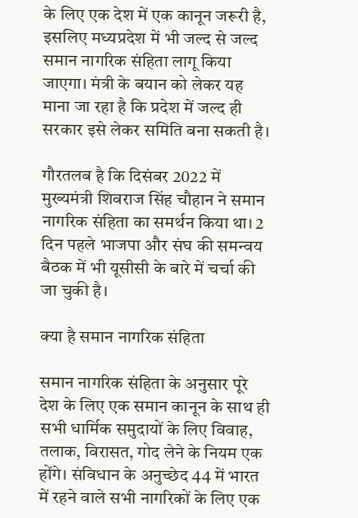के लिए एक देश में एक कानून जरूरी है, इसलिए मध्यप्रदेश में भी जल्द से जल्द समान नागरिक संहिता लागू किया जाएगा। मंत्री के बयान को लेकर यह माना जा रहा है कि प्रदेश में जल्द ही सरकार इसे लेकर समिति बना सकती है।

गौरतलब है कि दिसंबर 2022 में मुख्यमंत्री शिवराज सिंह चौहान ने समान नागरिक संहिता का समर्थन किया था। 2 दिन पहले भाजपा और संघ की समन्वय बैठक में भी यूसीसी के बारे में चर्चा की जा चुकी है।

क्या है समान नागरिक संहिता

समान नागरिक संहिता के अनुसार पूरे देश के लिए एक समान कानून के साथ ही सभी धार्मिक समुदायों के लिए विवाह, तलाक, विरासत, गोद लेने के नियम एक होंगे। संविधान के अनुच्छेद 44 में भारत में रहने वाले सभी नागरिकों के लिए एक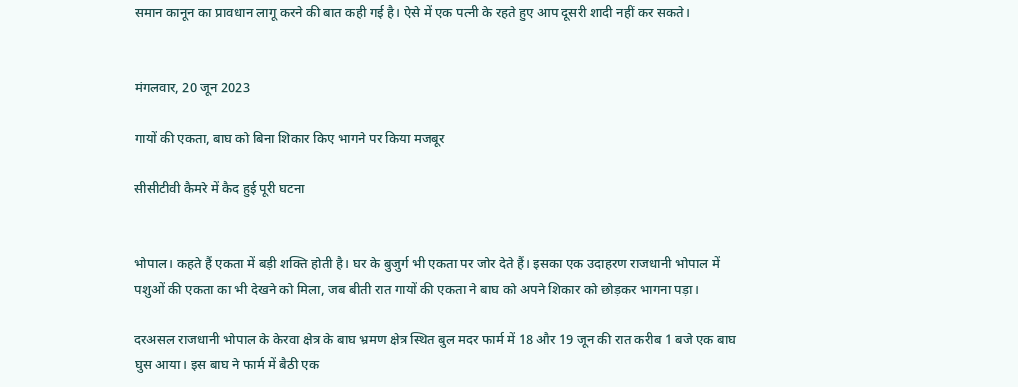समान कानून का प्रावधान लागू करने की बात कही गई है। ऐसे में एक पत्नी के रहते हुए आप दूसरी शादी नहीं कर सकते।


मंगलवार, 20 जून 2023

गायों की एकता, बाघ को बिना शिकार किए भागने पर किया मजबूर

सीसीटीवी कैमरे में कैद हुई पूरी घटना


भोपाल। कहते हैं एकता में बड़ी शक्ति होती है। घर के बुजुर्ग भी एकता पर जोर देते हैं। इसका एक उदाहरण राजधानी भोपाल में पशुओं की एकता का भी देखने को मिला, जब बीती रात गायों की एकता ने बाघ को अपने शिकार को छोड़कर भागना पड़ा।

दरअसल राजधानी भोपाल के केरवा क्षेत्र के बाघ भ्रमण क्षेत्र स्थित बुल मदर फार्म में 18 और 19 जून की रात करीब 1 बजे एक बाघ घुस आया। इस बाघ ने फार्म में बैठी एक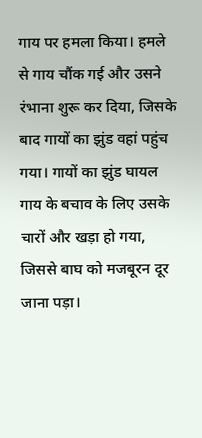गाय पर हमला किया। हमले से गाय चौंक गई और उसने रंभाना शुरू कर दिया, जिसके बाद गायों का झुंड वहां पहुंच गया। गायों का झुंड घायल गाय के बचाव के लिए उसके चारों और खड़ा हो गया, जिससे बाघ को मजबूरन दूर जाना पड़ा।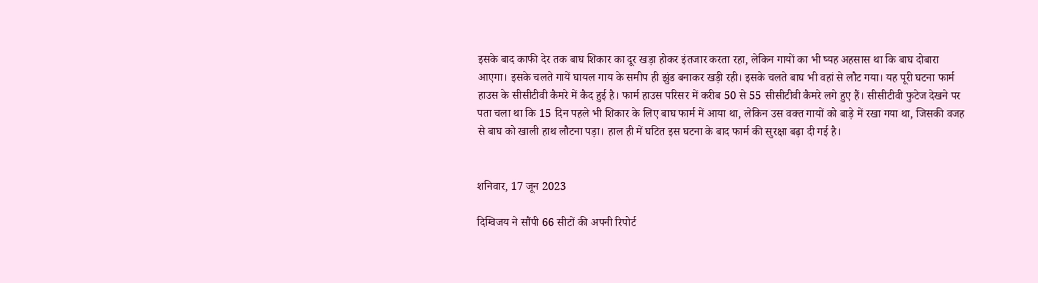इसके बाद काफी देर तक बाघ शिकार का दूर खड़ा होकर इंतजार करता रहा, लेकिन गायों का भी ष्यह अहसास था कि बाघ दोबारा आएगा। इसके चलते गायें घायल गाय के समीप ही झुंड बनाकर खड़ी रही। इसके चलते बाघ भी वहां से लौट गया। यह पूरी घटना फार्म हाउस के सीसीटीवी कैमरे में कैद हुई है। फार्म हाउस परिसर में करीब 50 से 55 सीसीटीवी कैमरे लगे हुए हैं। सीसीटीवी फुटेज देखने पर पता चला था कि 15 दिन पहले भी शिकार के लिए बाघ फार्म में आया था, लेकिन उस वक्त गायों को बाड़े में रखा गया था, जिसकी वजह से बाघ को खाली हाथ लौटना पड़ा। हाल ही में घटित इस घटना के बाद फार्म की सुरक्षा बढ़ा दी गई है।


शनिवार, 17 जून 2023

दिग्विजय ने सौंपी 66 सीटों की अपनी रिपोर्ट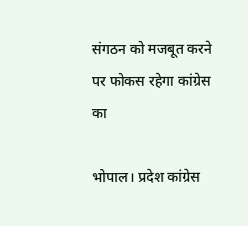संगठन को मजबूत करने पर फोकस रहेगा कांग्रेस का

भोपाल। प्रदेश कांग्रेस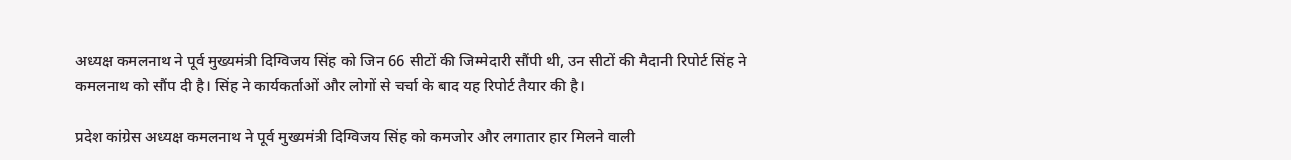अध्यक्ष कमलनाथ ने पूर्व मुख्यमंत्री दिग्विजय सिंह को जिन 66 सीटों की जिम्मेदारी सौंपी थी, उन सीटों की मैदानी रिपोर्ट सिंह ने कमलनाथ को सौंप दी है। सिंह ने कार्यकर्ताओं और लोगों से चर्चा के बाद यह रिपोर्ट तैयार की है।

प्रदेश कांग्रेस अध्यक्ष कमलनाथ ने पूर्व मुख्यमंत्री दिग्विजय सिंह को कमजोर और लगातार हार मिलने वाली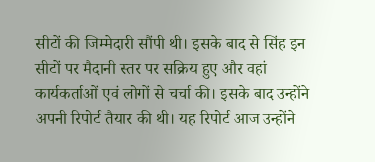सीटों की जिम्मेदारी सौंपी थी। इसके बाद से सिंह इन सीटों पर मैदानी स्तर पर सक्रिय हुए और वहां कार्यकर्ताओं एवं लोगों से चर्चा की। इसके बाद उन्होंने अपनी रिपोर्ट तैयार की थी। यह रिपोर्ट आज उन्होंने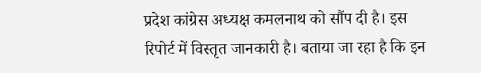प्रदेश कांग्रेस अध्यक्ष कमलनाथ को सौंप दी है। इस रिपोर्ट में विस्तृत जानकारी है। बताया जा रहा है कि इन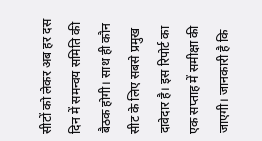सीटों को लेकर अब हर दस दिन में समन्वय समिति की बैठक होगी। साथ ही कौन सीट के लिए सबसे प्रमुख दावेदार है। इस रिपोर्ट का एक सप्ताह में समीक्षा की जाएगी। जानकारी है कि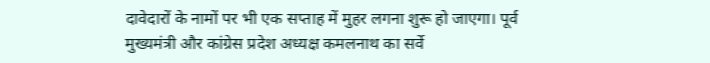दावेदारों के नामों पर भी एक सप्ताह में मुहर लगना शुरू हो जाएगा। पूर्व मुख्यमंत्री और कांग्रेस प्रदेश अध्यक्ष कमलनाथ का सर्वे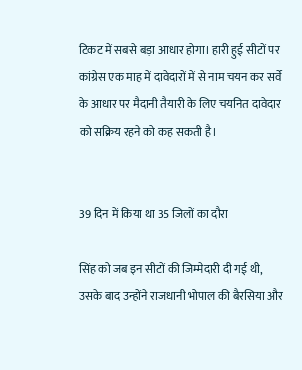टिकट में सबसे बड़ा आधार होगा। हारी हुई सीटों पर कांग्रेस एक माह में दावेदारों में से नाम चयन कर सर्वे के आधार पर मैदानी तैयारी के लिए चयनित दावेदार को सक्रिय रहने को कह सकती है।


39 दिन में किया था 35 जिलों का दौरा

सिंह को जब इन सीटों की जिम्मेदारी दी गई थी, उसके बाद उन्होंने राजधानी भोपाल की बैरसिया और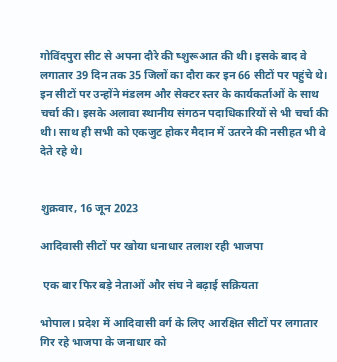गोविंदपुरा सीट से अपना दौरे की ष्शुरूआत की थी। इसके बाद वे लगातार 39 दिन तक 35 जिलों का दौरा कर इन 66 सीटों पर पहुंचे थे। इन सीटों पर उन्होंने मंडलम और सेक्टर स्तर के कार्यकर्ताओं के साथ चर्चा की। इसके अलावा स्थानीय संगठन पदाधिकारियों से भी चर्चा की थी। साथ ही सभी को एकजुट होकर मैदान में उतरने की नसीहत भी वे देते रहे थे।


शुक्रवार, 16 जून 2023

आदिवासी सीटों पर खोया धनाधार तलाश रही भाजपा

 एक बार फिर बड़े नेताओं और संघ ने बढ़ाई सक्रियता

भोपाल। प्रदेश में आदिवासी वर्ग के लिए आरक्षित सीटों पर लगातार गिर रहे भाजपा के जनाधार को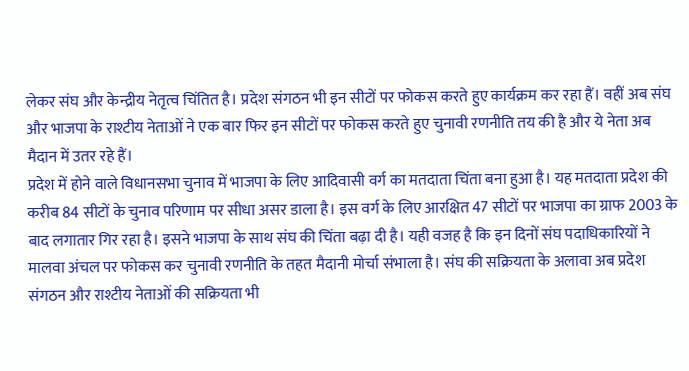लेकर संघ और केन्द्रीय नेतृत्व चिंतित है। प्रदेश संगठन भी इन सीटों पर फोकस करते हुए कार्यक्रम कर रहा हैं। वहीं अब संघ और भाजपा के राश्टीय नेताओं ने एक बार फिर इन सीटों पर फोकस करते हुए चुनावी रणनीति तय की है और ये नेता अब मैदान में उतर रहे हैं।
प्रदेश में होने वाले विधानसभा चुनाव में भाजपा के लिए आदिवासी वर्ग का मतदाता चिंता बना हुआ है। यह मतदाता प्रदेश की करीब 84 सीटों के चुनाव परिणाम पर सीधा असर डाला है। इस वर्ग के लिए आरक्षित 47 सीटों पर भाजपा का ग्राफ 2003 के बाद लगातार गिर रहा है। इसने भाजपा के साथ संघ की चिंता बढ़ा दी है। यही वजह है कि इन दिनों संघ पदाधिकारियों ने मालवा अंचल पर फोकस कर चुनावी रणनीति के तहत मैदानी मोर्चा संभाला है। संघ की सक्रियता के अलावा अब प्रदेश संगठन और राश्टीय नेताओं की सक्रियता भी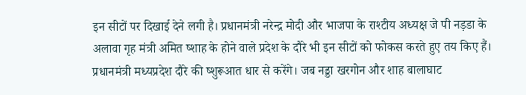इन सीटों पर दिखाई देने लगी है। प्रधानमंत्री नरेन्द्र मोदी और भाजपा के राश्टीय अध्यक्ष जे पी नड़डा के अलावा गृह मंत्री अमित ष्शाह के होने वाले प्रदेश के दौरे भी इन सीटों को फोकस करते हुए तय किए हैं। प्रधानमंत्री मध्यप्रदेश दौरे की ष्शुरूआत धार से करेंगे। जब नड्डा खरगोन और शाह बालाघाट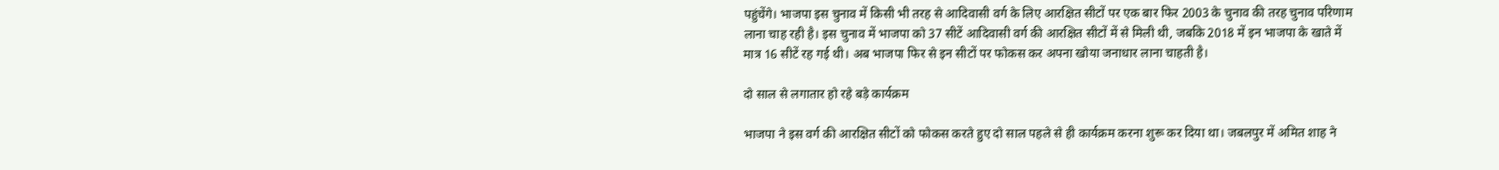पहुंचेंगे। भाजपा इस चुनाव में किसी भी तरह से आदिवासी वर्ग के लिए आरक्षित सीटों पर एक बार फिर 2003 के चुनाव की तरह चुनाव परिणाम लाना चाह रही है। इस चुनाव में भाजपा को 37 सीटें आदिवासी वर्ग की आरक्षित सीटों में से मिली थी, जबकि 2018 में इन भाजपा के खाते में मात्र 16 सीटें रह गई थी। अब भाजपा फिर से इन सीटों पर फोकस कर अपना खोया जनाधार लाना चाहती है।

दो साल से लगातार हो रहे बड़े कार्यक्रम

भाजपा ने इस वर्ग की आरक्षित सीटों को फोकस करते हुए दो साल पहले से ही कार्यक्रम करना शुरू कर दिया था। जबलपुर में अमित शाह ने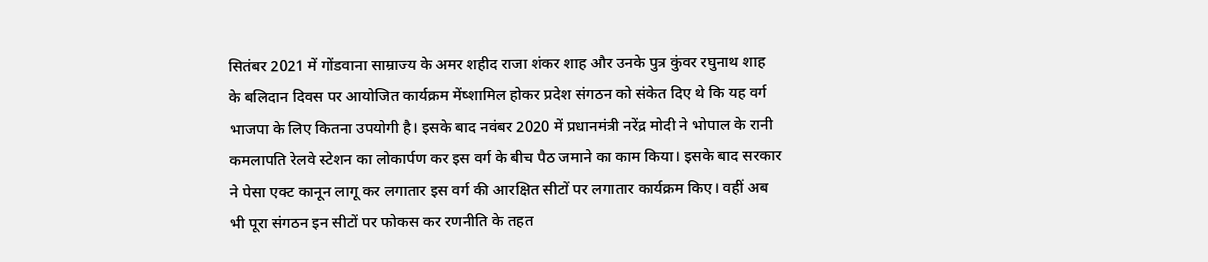सितंबर 2021 में गोंडवाना साम्राज्य के अमर शहीद राजा शंकर शाह और उनके पुत्र कुंवर रघुनाथ शाह के बलिदान दिवस पर आयोजित कार्यक्रम मेंष्शामिल होकर प्रदेश संगठन को संकेत दिए थे कि यह वर्ग भाजपा के लिए कितना उपयोगी है। इसके बाद नवंबर 2020 में प्रधानमंत्री नरेंद्र मोदी ने भोपाल के रानी कमलापति रेलवे स्टेशन का लोकार्पण कर इस वर्ग के बीच पैठ जमाने का काम किया। इसके बाद सरकार ने पेसा एक्ट कानून लागू कर लगातार इस वर्ग की आरक्षित सीटों पर लगातार कार्यक्रम किए। वहीं अब भी पूरा संगठन इन सीटों पर फोकस कर रणनीति के तहत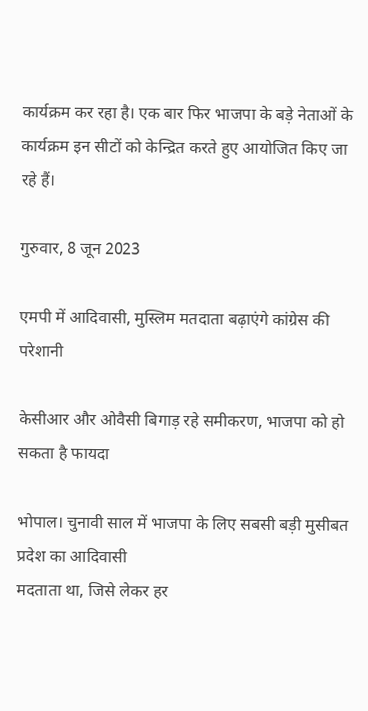कार्यक्रम कर रहा है। एक बार फिर भाजपा के बड़े नेताओं के कार्यक्रम इन सीटों को केन्द्रित करते हुए आयोजित किए जा रहे हैं।

गुरुवार, 8 जून 2023

एमपी में आदिवासी, मुस्लिम मतदाता बढ़ाएंगे कांग्रेस की परेशानी

केसीआर और ओवैसी बिगाड़ रहे समीकरण, भाजपा को हो सकता है फायदा

भोपाल। चुनावी साल में भाजपा के लिए सबसी बड़ी मुसीबत प्रदेश का आदिवासी
मदताता था, जिसे लेकर हर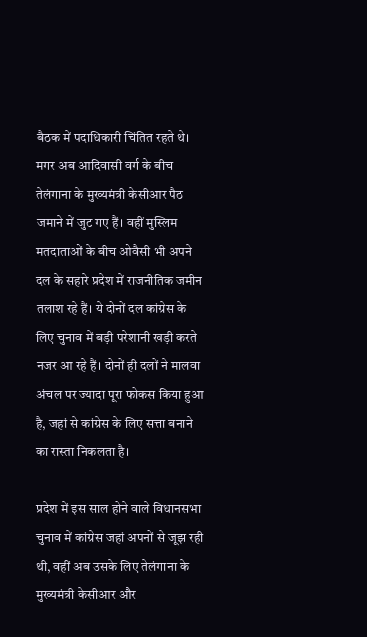बैठक में पदाधिकारी चिंतित रहते थे। मगर अब आदिवासी वर्ग के बीच तेलंगाना के मुख्यमंत्री केसीआर पैठ जमाने में जुट गए हैं। वहीं मुस्लिम मतदाताओं के बीच ओवैसी भी अपने दल के सहारे प्रदेश में राजनीतिक जमीन तलाश रहे हैं। ये दोनों दल कांग्रेस के लिए चुनाव में बड़ी परेशानी खड़ी करते नजर आ रहे हैं। दोनों ही दलों ने मालवा अंचल पर ज्यादा पूरा फोकस किया हुआ है, जहां से कांग्रेस के लिए सत्ता बनाने का रास्ता निकलता है।

प्रदेश में इस साल होने वाले विधानसभा चुनाव में कांग्रेस जहां अपनों से जूझ रही थी, वहीं अब उसके लिए तेलंगाना के मुख्यमंत्री केसीआर और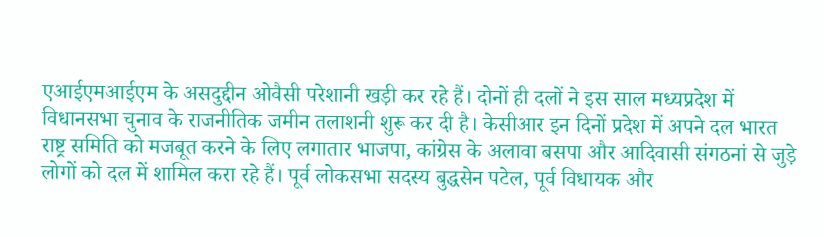एआईएमआईएम के असदुद्दीन ओवैसी परेशानी खड़ी कर रहे हैं। दोनों ही दलों ने इस साल मध्यप्रदेश में विधानसभा चुनाव के राजनीतिक जमीन तलाशनी शुरू कर दी है। केसीआर इन दिनों प्रदेश में अपने दल भारत राष्ट्र समिति को मजबूत करने के लिए लगातार भाजपा, कांग्रेस के अलावा बसपा और आदिवासी संगठनां से जुड़े लोगों को दल में शामिल करा रहे हैं। पूर्व लोकसभा सदस्य बुद्धसेन पटेल, पूर्व विधायक और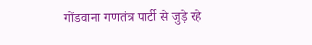गोंडवाना गणतंत्र पार्टी से जुड़े रहे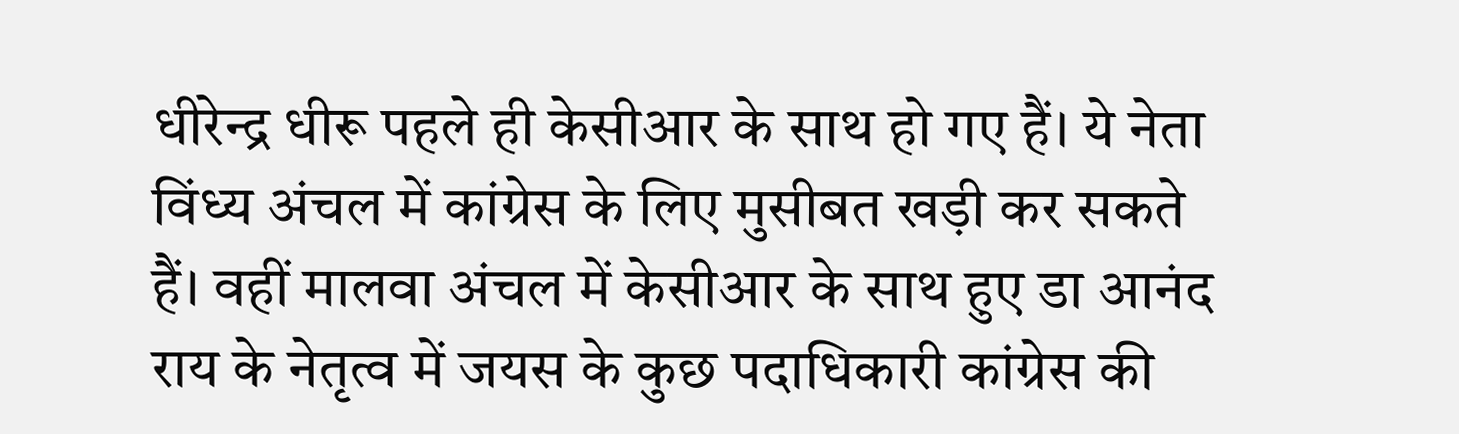धीरेन्द्र धीरू पहले ही केसीआर के साथ हो गए हैं। ये नेता विंध्य अंचल में कांग्रेस के लिए मुसीबत खड़ी कर सकते हैं। वहीं मालवा अंचल में केसीआर के साथ हुए डा आनंद राय के नेतृत्व में जयस के कुछ पदाधिकारी कांग्रेस की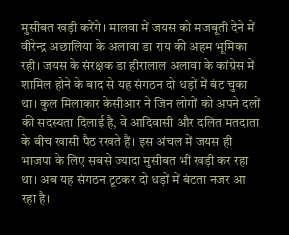मुसीबत खड़ी करेंगे। मालवा में जयस को मजबूती देने में वीरेन्द्र अछालिया के अलावा डा राय की अहम भूमिका रही। जयस के संरक्षक डा हीरालाल अलावा के कांग्रेस में शामिल होने के बाद से यह संगठन दो धड़ों में बंट चुका था। कुल मिलाकार केसीआर ने जिन लोगों को अपने दलों की सदस्यता दिलाई है, वे आदिवासी और दलित मतदाता के बीच खासी पैठ रखते हैं। इस अंचल में जयस ही भाजपा के लिए सबसे ज्यादा मुसीबत भी खड़ी कर रहा था। अब यह संगठन टूटकर दो धड़ों में बंटता नजर आ रहा है।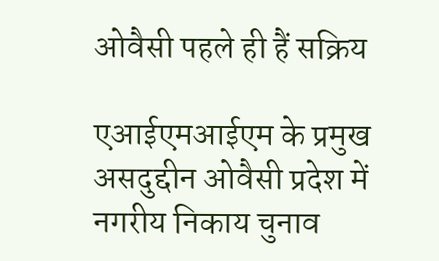ओवैसी पहले ही हैं सक्रिय

एआईएमआईएम के प्रमुख असदुद्दीन ओवैसी प्रदेश में नगरीय निकाय चुनाव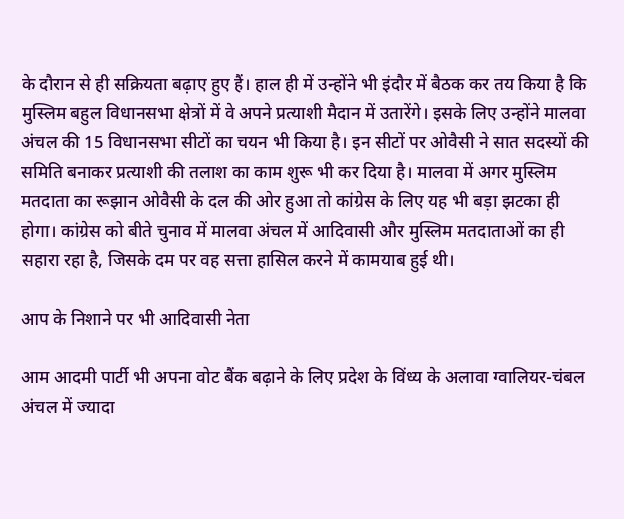के दौरान से ही सक्रियता बढ़ाए हुए हैं। हाल ही में उन्होंने भी इंदौर में बैठक कर तय किया है कि मुस्लिम बहुल विधानसभा क्षेत्रों में वे अपने प्रत्याशी मैदान में उतारेंगे। इसके लिए उन्होंने मालवा अंचल की 15 विधानसभा सीटों का चयन भी किया है। इन सीटों पर ओवैसी ने सात सदस्यों की समिति बनाकर प्रत्याशी की तलाश का काम शुरू भी कर दिया है। मालवा में अगर मुस्लिम मतदाता का रूझान ओवैसी के दल की ओर हुआ तो कांग्रेस के लिए यह भी बड़ा झटका ही होगा। कांग्रेस को बीते चुनाव में मालवा अंचल में आदिवासी और मुस्लिम मतदाताओं का ही सहारा रहा है, जिसके दम पर वह सत्ता हासिल करने में कामयाब हुई थी।

आप के निशाने पर भी आदिवासी नेता

आम आदमी पार्टी भी अपना वोट बैंक बढ़ाने के लिए प्रदेश के विंध्य के अलावा ग्वालियर-चंबल अंचल में ज्यादा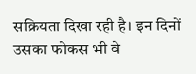सक्रियता दिखा रही है। इन दिनों उसका फोकस भी वे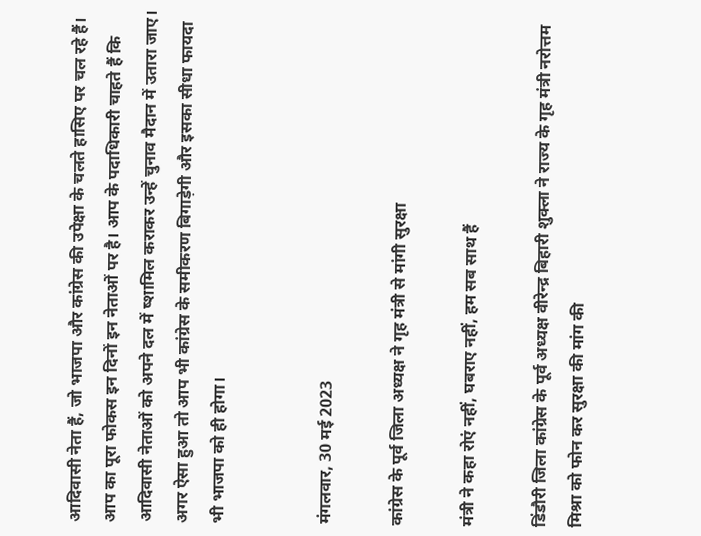आदिवासी नेता हैं, जो भाजपा और कांग्रेस की उपेक्षा के चलते हासिए पर चल रहे हैं। आप का पूरा फोकस इन दिनों इन नेताओं पर है। आप के पदाधिकारी चाहते हैं कि आदिवासी नेताओं को अपने दल में ष्शामिल कराकर उन्हें चुनाव मैदान में उतारा जाए। अगर ऐसा हुआ तो आप भी कांग्रेस के समीकरण बिगाड़ेगी और इसका सीधा फायदा भी भाजपा को ही होगा।


मंगलवार, 30 मई 2023

कांग्रेस के पूर्व जिला अध्यक्ष ने गृह मंत्री से मांगी सुरक्षा

मंत्री ने कहा रोएं नहीं, घबराए नहीं, हम सब साथ हैं

डिंडौरी जिला कांग्रेस के पूर्व अध्यक्ष वीरेन्द्र बिहारी शुक्ला ने राज्य के गृह मंत्री नरोत्तम मिश्रा को फोन कर सुरक्षा की मांग की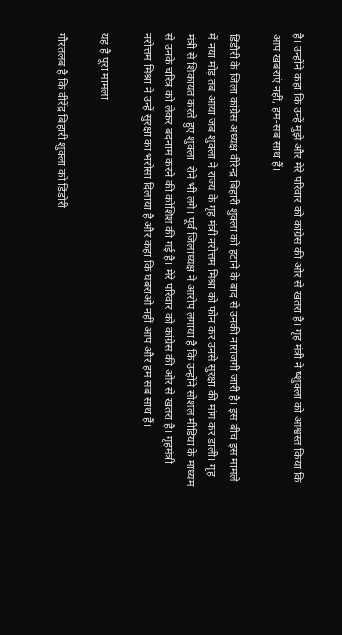है। उन्होंने कहा कि उन्हें मुझे और मेरे परिवार को कांग्रेस की ओर से खतरा है। गृह मंत्री ने ष्शुक्ला को आश्वस्त किया कि आप खबराएं नहीं, हम-सब साथ हैं।

डिंडौरी के जिला कांग्रेस अध्यक्ष वीरेन्द्र बिहारी शुक्ला को हटाने के बाद से उनकी नाराजगी जारी है। इस बीच इस मामले में नया मोड़ तब आया जब शुक्ला ने राज्य के गृह मंत्री नरोत्तम मिश्रा को फोन कर उनसे सुरक्षा की मांग कर डाली। गृह मंत्री से शिकायत करते हुए शुक्ला  रोने भी लगे। पूर्व जिलाध्यक्ष ने आरोप लगाया है कि उन्होंने सोशल मीडिया के माध्यम से उनके चरित्र को लेकर बदनाम करने की कोशिश की गई है। मेरे परिवार को कांग्रेस की ओर से खतरा है। गृहमंत्री नरोत्तम मिश्रा ने उन्हें सुरक्षा का भरोसा दिलाया है और कहा कि घबराओ नहीं आप और हम सब साथ हैं।

यह है पूरा मामला

गौरतलब है कि वीरेंद्र बिहारी शुक्ला को डिंडोरी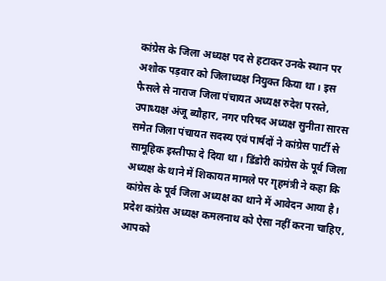कांग्रेस के जिला अध्यक्ष पद से हटाकर उनके स्थान पर अशोक पड़वार को जिलाध्यक्ष नियुक्त किया था। इस फैसले से नाराज जिला पंचायत अध्यक्ष रुदेश परस्ते, उपाध्यक्ष अंजू ब्यौहार, नगर परिषद अध्यक्ष सुनीता सारस समेत जिला पंचायत सदस्य एवं पार्षदों ने कांग्रेस पार्टी से सामूहिक इस्तीफा दे दिया था। डिंडोरी कांग्रेस के पूर्व जिला अध्यक्ष के थाने में शिकायत मामले पर गृहमंत्री ने कहा कि कांग्रेस के पूर्व जिला अध्यक्ष का थाने में आवेदन आया है। प्रदेश कांग्रेस अध्यक्ष कमलनाथ को ऐसा नहीं करना चाहिए, आपको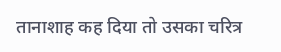तानाशाह कह दिया तो उसका चरित्र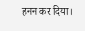हनन कर दिया।